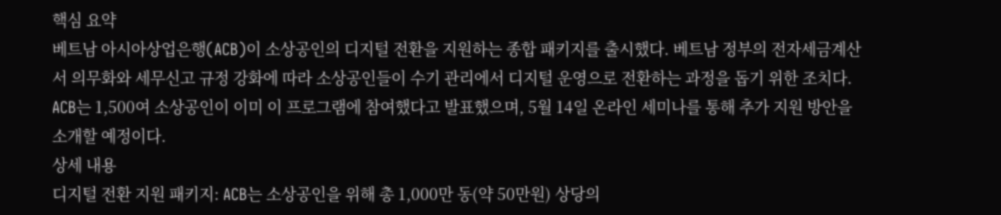핵심 요약
베트남 아시아상업은행(ACB)이 소상공인의 디지털 전환을 지원하는 종합 패키지를 출시했다. 베트남 정부의 전자세금계산서 의무화와 세무신고 규정 강화에 따라 소상공인들이 수기 관리에서 디지털 운영으로 전환하는 과정을 돕기 위한 조치다. ACB는 1,500여 소상공인이 이미 이 프로그램에 참여했다고 발표했으며, 5월 14일 온라인 세미나를 통해 추가 지원 방안을 소개할 예정이다.
상세 내용
디지털 전환 지원 패키지: ACB는 소상공인을 위해 총 1,000만 동(약 50만원) 상당의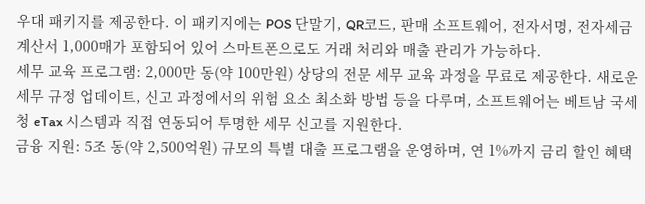우대 패키지를 제공한다. 이 패키지에는 POS 단말기, QR코드, 판매 소프트웨어, 전자서명, 전자세금계산서 1,000매가 포함되어 있어 스마트폰으로도 거래 처리와 매출 관리가 가능하다.
세무 교육 프로그램: 2,000만 동(약 100만원) 상당의 전문 세무 교육 과정을 무료로 제공한다. 새로운 세무 규정 업데이트, 신고 과정에서의 위험 요소 최소화 방법 등을 다루며, 소프트웨어는 베트남 국세청 eTax 시스템과 직접 연동되어 투명한 세무 신고를 지원한다.
금융 지원: 5조 동(약 2,500억원) 규모의 특별 대출 프로그램을 운영하며, 연 1%까지 금리 할인 혜택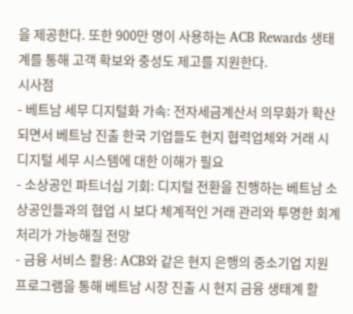을 제공한다. 또한 900만 명이 사용하는 ACB Rewards 생태계를 통해 고객 확보와 충성도 제고를 지원한다.
시사점
- 베트남 세무 디지털화 가속: 전자세금계산서 의무화가 확산되면서 베트남 진출 한국 기업들도 현지 협력업체와 거래 시 디지털 세무 시스템에 대한 이해가 필요
- 소상공인 파트너십 기회: 디지털 전환을 진행하는 베트남 소상공인들과의 협업 시 보다 체계적인 거래 관리와 투명한 회계 처리가 가능해질 전망
- 금융 서비스 활용: ACB와 같은 현지 은행의 중소기업 지원 프로그램을 통해 베트남 시장 진출 시 현지 금융 생태계 활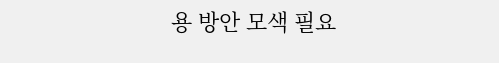용 방안 모색 필요